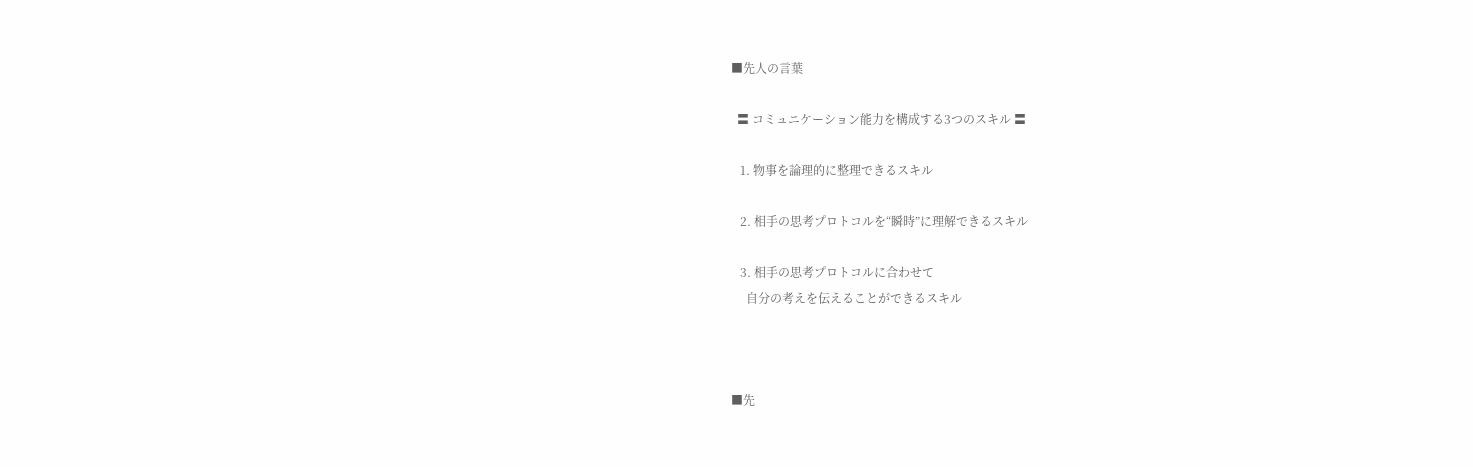■先人の言葉

  〓 コミュニケーション能力を構成する3つのスキル 〓

   1. 物事を論理的に整理できるスキル

   2. 相手の思考プロトコルを“瞬時”に理解できるスキル

   3. 相手の思考プロトコルに合わせて
     自分の考えを伝えることができるスキル



■先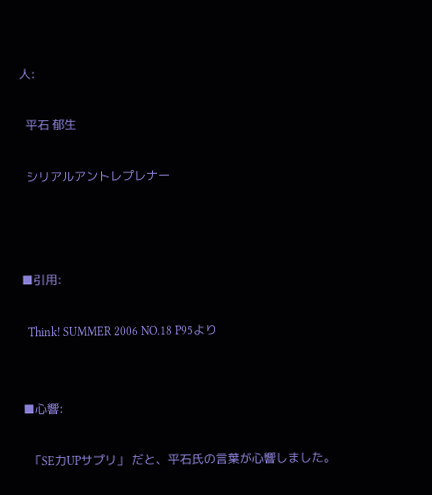人:

  平石 郁生

  シリアルアントレプレナー



■引用:

  Think! SUMMER 2006 NO.18 P95より


■心響:

  「SE力UPサプリ」 だと、平石氏の言葉が心響しました。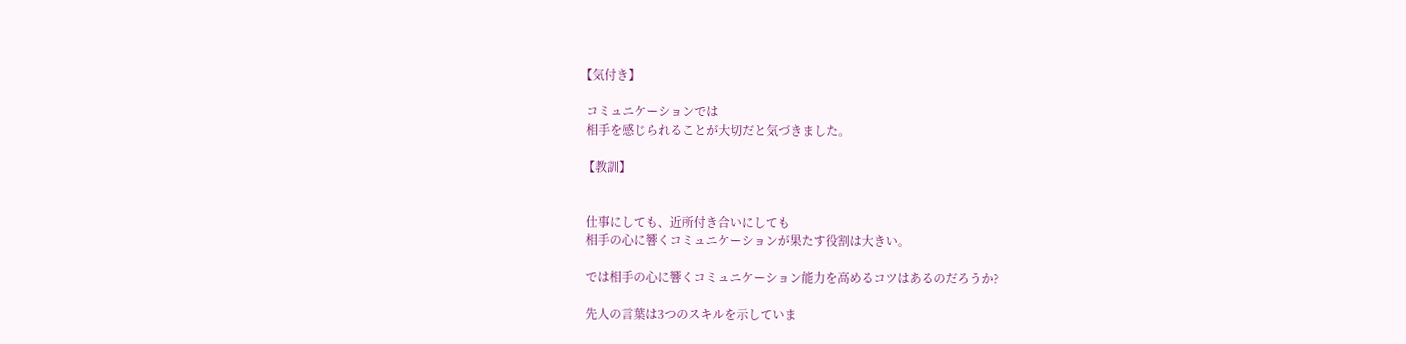【気付き】

  コミュニケーションでは
  相手を感じられることが大切だと気づきました。

 【教訓】


  仕事にしても、近所付き合いにしても
  相手の心に響くコミュニケーションが果たす役割は大きい。

  では相手の心に響くコミュニケーション能力を高めるコツはあるのだろうか?

  先人の言葉は3つのスキルを示していま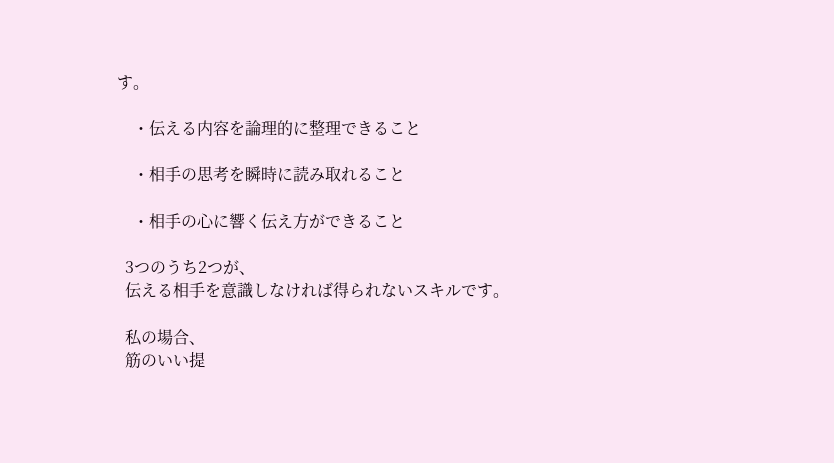す。

    ・伝える内容を論理的に整理できること

    ・相手の思考を瞬時に読み取れること

    ・相手の心に響く伝え方ができること

  3つのうち2つが、
  伝える相手を意識しなければ得られないスキルです。

  私の場合、
  筋のいい提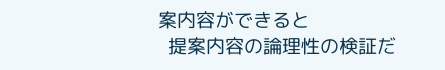案内容ができると
  提案内容の論理性の検証だ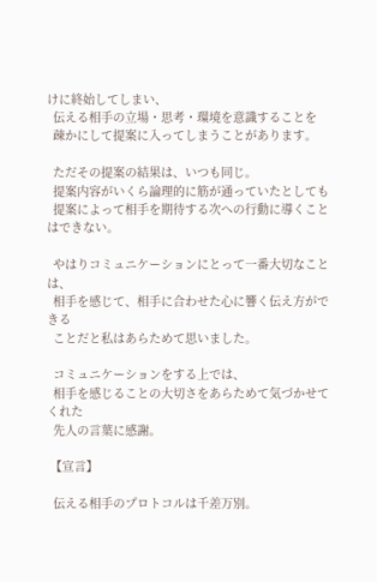けに終始してしまい、
  伝える相手の立場・思考・環境を意識することを
  疎かにして提案に入ってしまうことがあります。

  ただその提案の結果は、いつも同じ。
  提案内容がいくら論理的に筋が通っていたとしても
  提案によって相手を期待する次への行動に導くことはできない。

  やはりコミュニケーションにとって一番大切なことは、
  相手を感じて、相手に合わせた心に響く伝え方ができる
  ことだと私はあらためて思いました。

  コミュニケーションをする上では、
  相手を感じることの大切さをあらためて気づかせてくれた
  先人の言葉に感謝。

 【宣言】

  伝える相手のプロトコルは千差万別。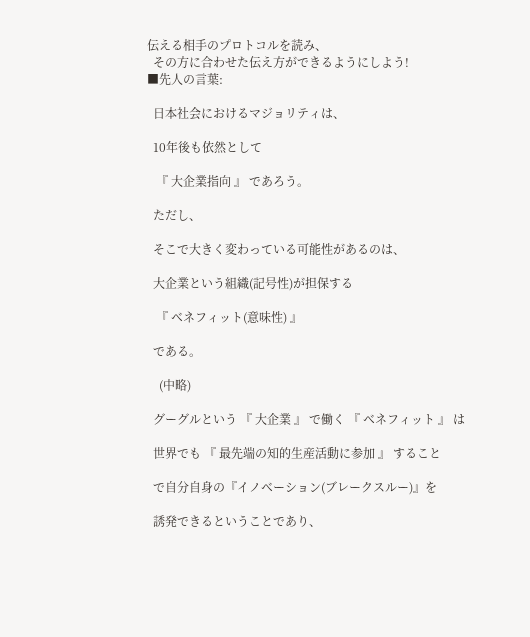伝える相手のプロトコルを読み、
  その方に合わせた伝え方ができるようにしよう!
■先人の言葉:

  日本社会におけるマジョリティは、

  10年後も依然として

   『 大企業指向 』 であろう。

  ただし、

  そこで大きく変わっている可能性があるのは、

  大企業という組織(記号性)が担保する

   『 ベネフィット(意味性) 』

  である。

    (中略)

  グーグルという 『 大企業 』 で働く 『 ベネフィット 』 は

  世界でも 『 最先端の知的生産活動に参加 』 すること

  で自分自身の『イノベーション(ブレークスルー)』を

  誘発できるということであり、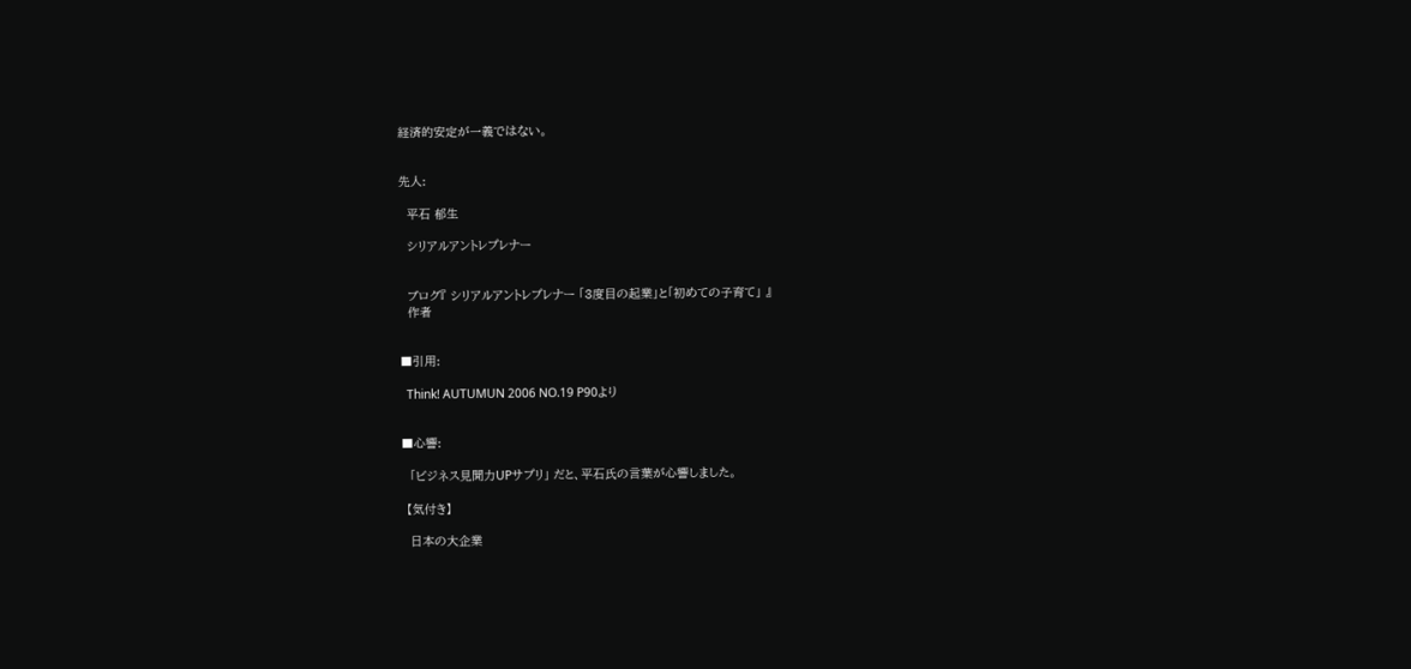経済的安定が一義ではない。


先人:

  平石 郁生

  シリアルアントレプレナー


  ブログ『 シリアルアントレプレナー 「3度目の起業」と「初めての子育て」 』
  作者


■引用:

  Think! AUTUMUN 2006 NO.19 P90より


■心響:

  「ビジネス見聞力UPサプリ」 だと、平石氏の言葉が心響しました。

 【気付き】

  日本の大企業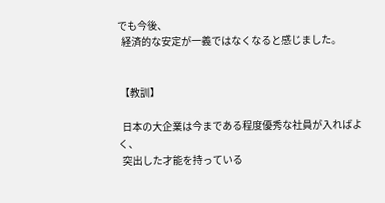でも今後、
  経済的な安定が一義ではなくなると感じました。


 【教訓】

  日本の大企業は今まである程度優秀な社員が入ればよく、
  突出した才能を持っている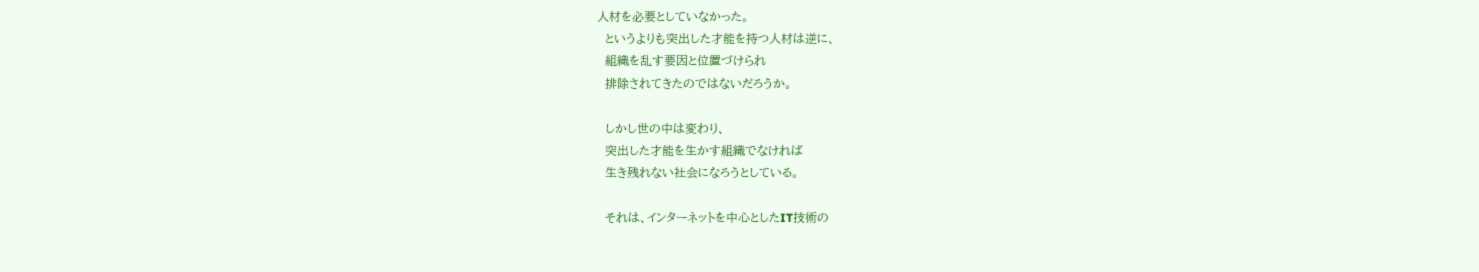人材を必要としていなかった。
  というよりも突出した才能を持つ人材は逆に、
  組織を乱す要因と位置づけられ
  排除されてきたのではないだろうか。

  しかし世の中は変わり、
  突出した才能を生かす組織でなければ
  生き残れない社会になろうとしている。

  それは、インターネットを中心としたIT技術の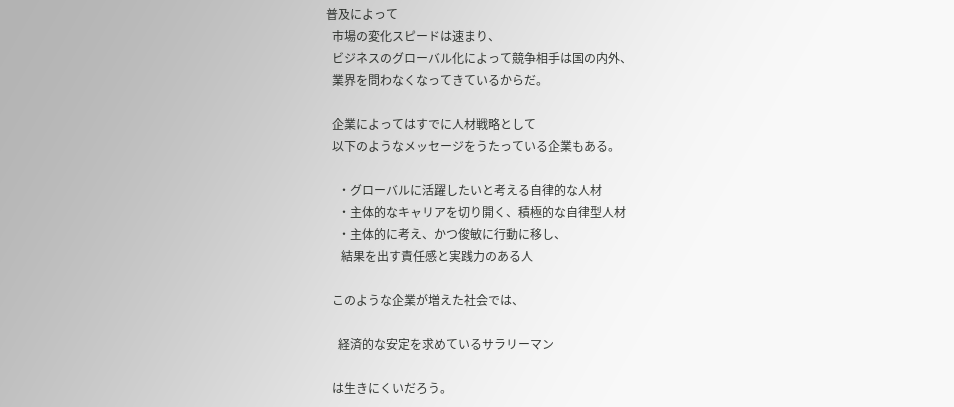普及によって
  市場の変化スピードは速まり、
  ビジネスのグローバル化によって競争相手は国の内外、
  業界を問わなくなってきているからだ。

  企業によってはすでに人材戦略として
  以下のようなメッセージをうたっている企業もある。

    ・グローバルに活躍したいと考える自律的な人材
    ・主体的なキャリアを切り開く、積極的な自律型人材
    ・主体的に考え、かつ俊敏に行動に移し、
     結果を出す責任感と実践力のある人

  このような企業が増えた社会では、

    経済的な安定を求めているサラリーマン

  は生きにくいだろう。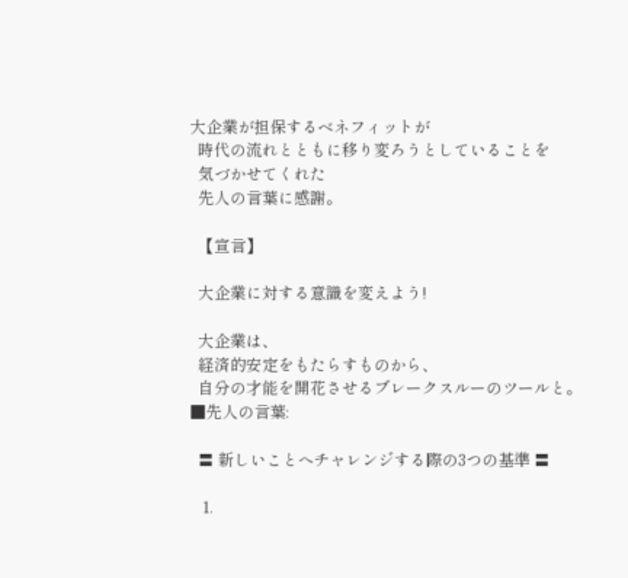大企業が担保するベネフィットが
  時代の流れとともに移り変ろうとしていることを
  気づかせてくれた
  先人の言葉に感謝。

  【宣言】

  大企業に対する意識を変えよう!

  大企業は、
  経済的安定をもたらすものから、
  自分の才能を開花させるブレークスルーのツールと。
■先人の言葉:

  〓 新しいことへチャレンジする際の3つの基準 〓

   1.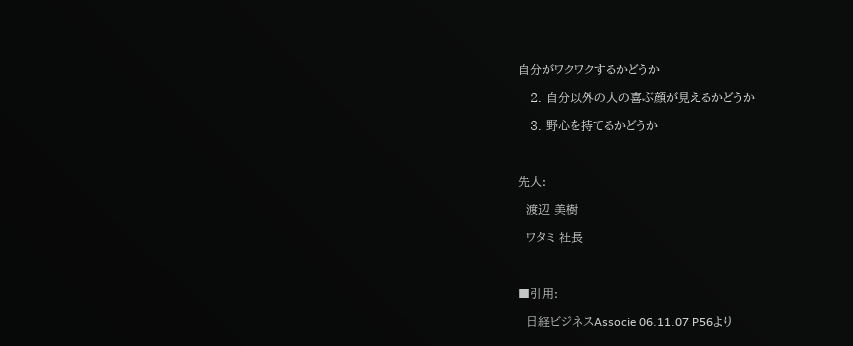自分がワクワクするかどうか

   2. 自分以外の人の喜ぶ顔が見えるかどうか

   3. 野心を持てるかどうか



先人:

  渡辺 美樹

  ワタミ 社長



■引用:

  日経ビジネスAssocie 06.11.07 P56より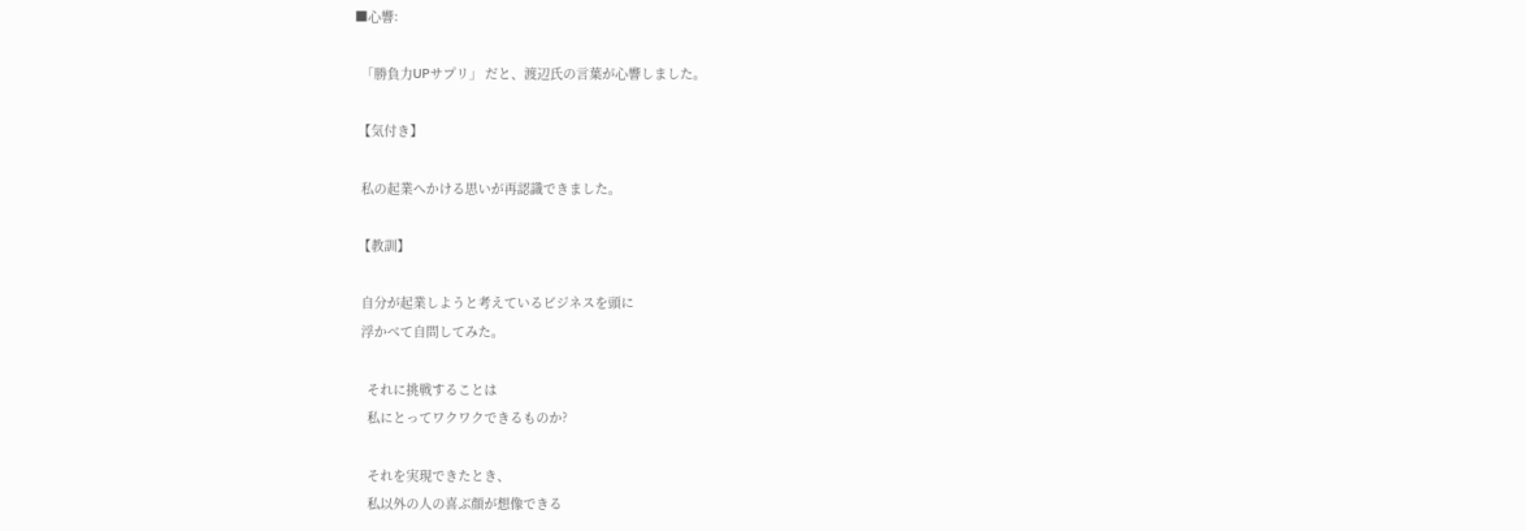■心響:

  「勝負力UPサプリ」 だと、渡辺氏の言葉が心響しました。

 【気付き】

  私の起業へかける思いが再認識できました。

 【教訓】

  自分が起業しようと考えているビジネスを頭に
  浮かべて自問してみた。

    それに挑戦することは
    私にとってワクワクできるものか?

    それを実現できたとき、
    私以外の人の喜ぶ顔が想像できる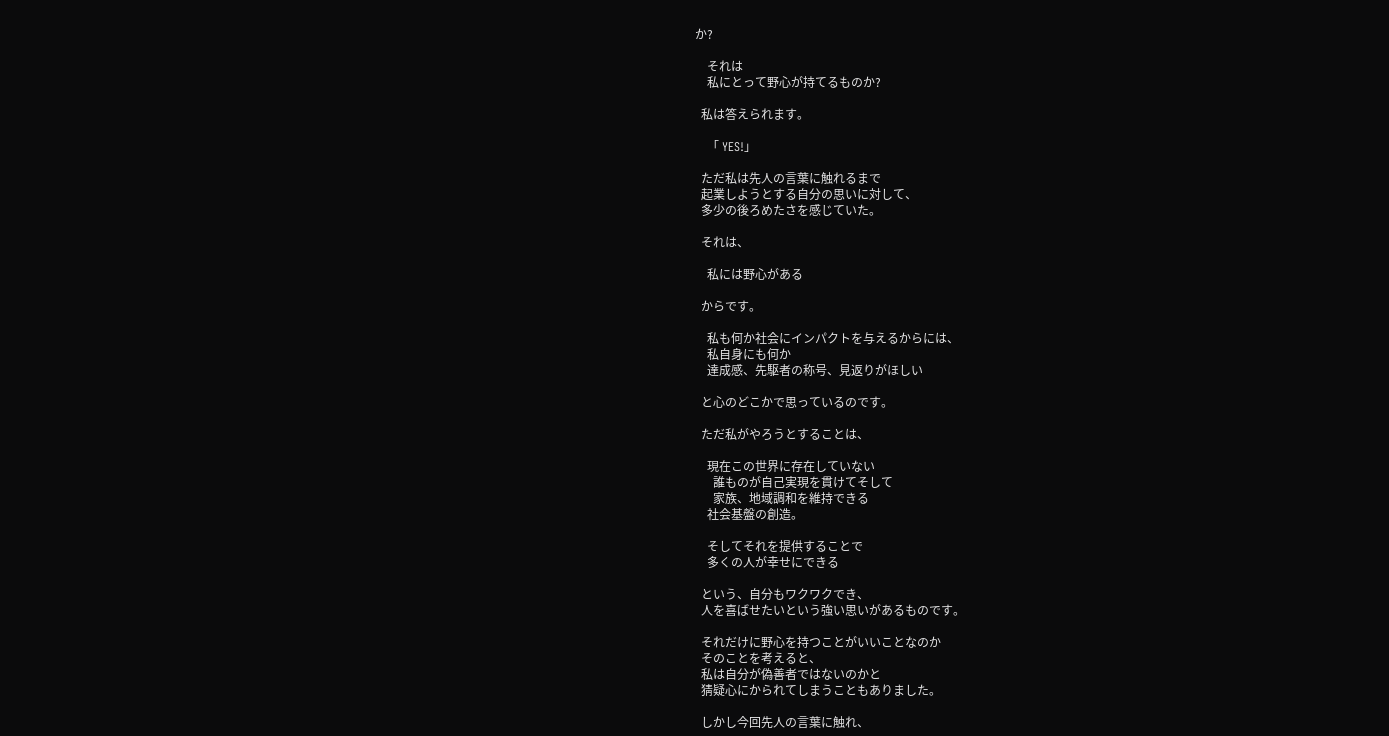か?

    それは
    私にとって野心が持てるものか?

  私は答えられます。

    「 YES!」

  ただ私は先人の言葉に触れるまで
  起業しようとする自分の思いに対して、
  多少の後ろめたさを感じていた。

  それは、

    私には野心がある

  からです。

    私も何か社会にインパクトを与えるからには、
    私自身にも何か
    達成感、先駆者の称号、見返りがほしい

  と心のどこかで思っているのです。

  ただ私がやろうとすることは、

    現在この世界に存在していない
      誰ものが自己実現を貫けてそして
      家族、地域調和を維持できる
    社会基盤の創造。

    そしてそれを提供することで
    多くの人が幸せにできる

  という、自分もワクワクでき、
  人を喜ばせたいという強い思いがあるものです。

  それだけに野心を持つことがいいことなのか
  そのことを考えると、
  私は自分が偽善者ではないのかと
  猜疑心にかられてしまうこともありました。

  しかし今回先人の言葉に触れ、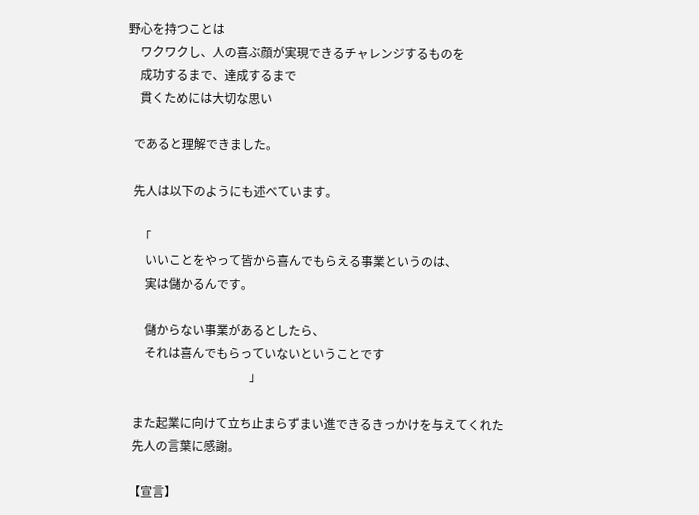野心を持つことは
    ワクワクし、人の喜ぶ顔が実現できるチャレンジするものを
    成功するまで、達成するまで
    貫くためには大切な思い

  であると理解できました。

  先人は以下のようにも述べています。

    「
      いいことをやって皆から喜んでもらえる事業というのは、
      実は儲かるんです。

      儲からない事業があるとしたら、
      それは喜んでもらっていないということです
                                         」

  また起業に向けて立ち止まらずまい進できるきっかけを与えてくれた
  先人の言葉に感謝。

 【宣言】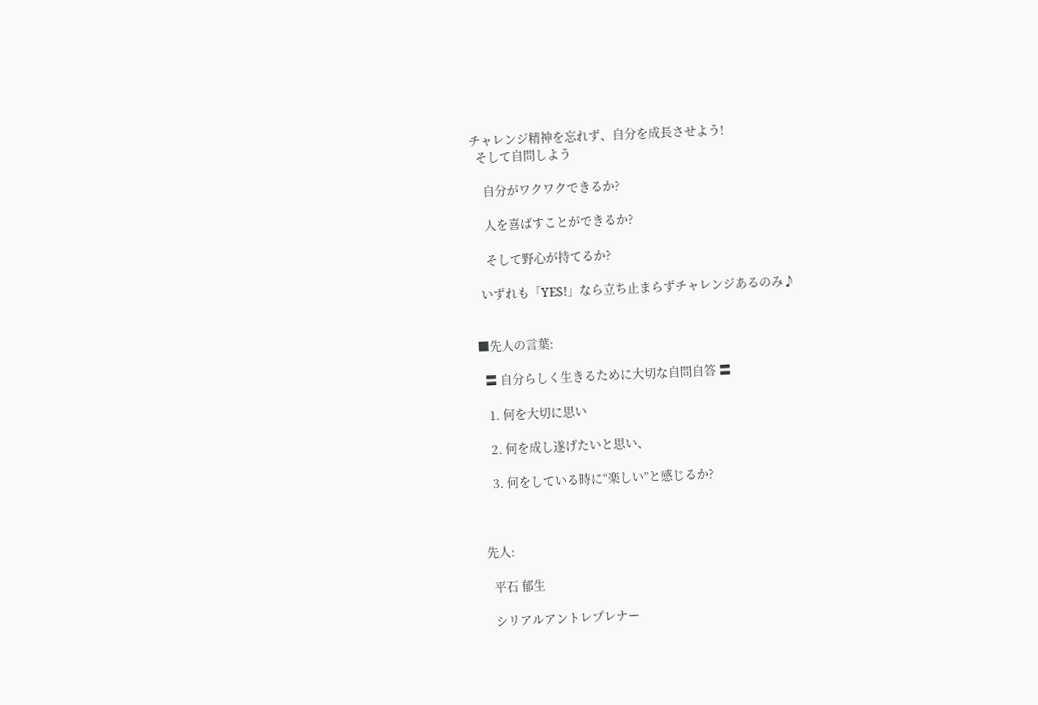チャレンジ精神を忘れず、自分を成長させよう!
  そして自問しよう

    自分がワクワクできるか?

    人を喜ばすことができるか?

    そして野心が持てるか?

  いずれも「YES!」なら立ち止まらずチャレンジあるのみ♪


■先人の言葉:

  〓 自分らしく生きるために大切な自問自答 〓

   1. 何を大切に思い

   2. 何を成し遂げたいと思い、

   3. 何をしている時に“楽しい”と感じるか?



先人:

  平石 郁生

  シリアルアントレプレナー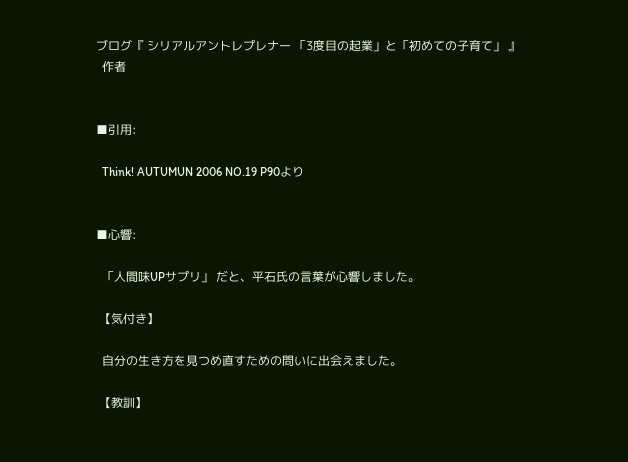ブログ『 シリアルアントレプレナー 「3度目の起業」と「初めての子育て」 』
  作者


■引用:

  Think! AUTUMUN 2006 NO.19 P90より


■心響:

  「人間味UPサプリ」 だと、平石氏の言葉が心響しました。

 【気付き】

  自分の生き方を見つめ直すための問いに出会えました。

 【教訓】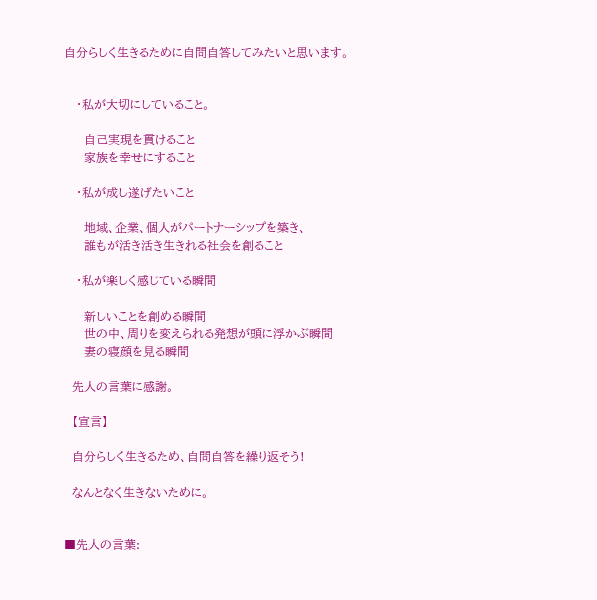自分らしく生きるために自問自答してみたいと思います。


   ・私が大切にしていること。

     自己実現を貫けること
     家族を幸せにすること

   ・私が成し遂げたいこと

     地域、企業、個人がパートナーシップを築き、
     誰もが活き活き生きれる社会を創ること

   ・私が楽しく感じている瞬間

     新しいことを創める瞬間
     世の中、周りを変えられる発想が頭に浮かぶ瞬間
     妻の寝顔を見る瞬間

  先人の言葉に感謝。

  【宣言】

  自分らしく生きるため、自問自答を繰り返そう!

  なんとなく生きないために。


■先人の言葉: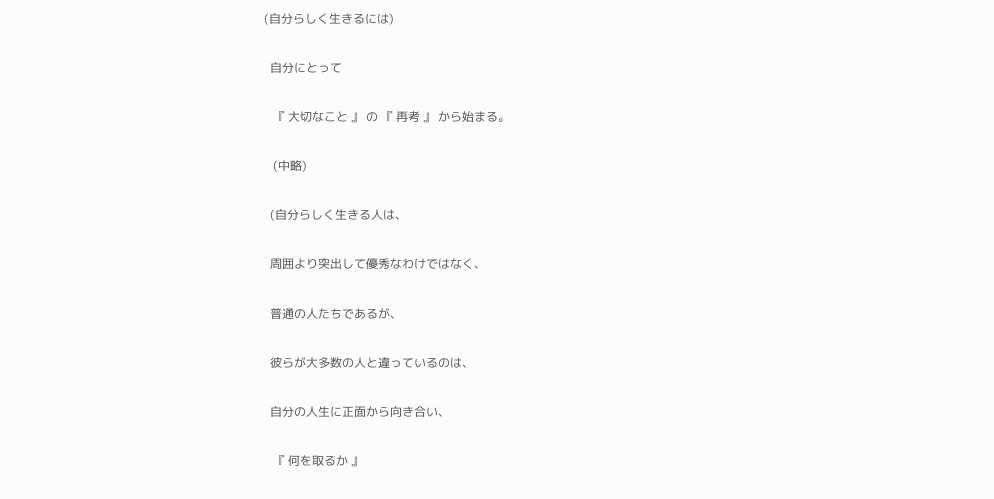(自分らしく生きるには)

  自分にとって

   『 大切なこと 』 の 『 再考 』 から始まる。

   (中略)

  (自分らしく生きる人は、

  周囲より突出して優秀なわけではなく、

  普通の人たちであるが、

  彼らが大多数の人と違っているのは、

  自分の人生に正面から向き合い、

   『 何を取るか 』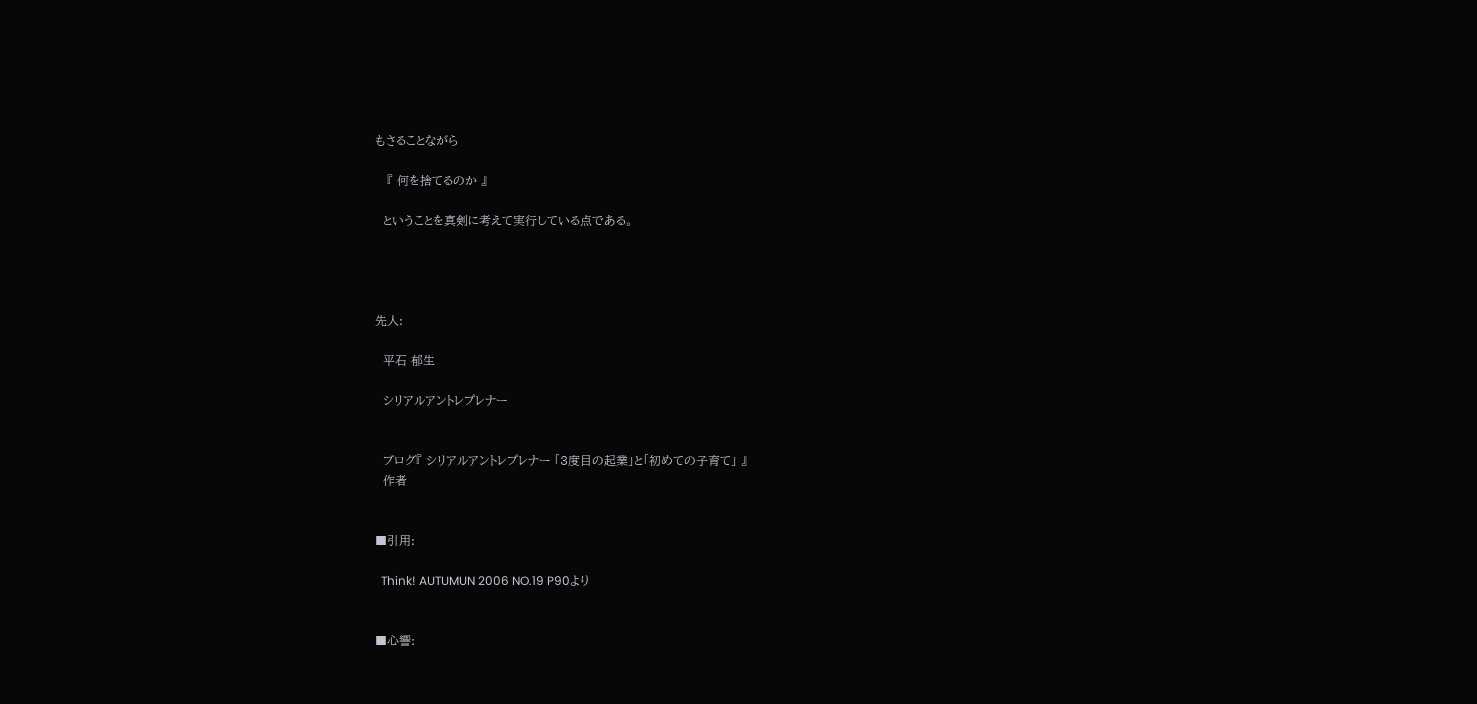もさることながら

   『 何を捨てるのか 』

  ということを真剣に考えて実行している点である。




先人:

  平石 郁生

  シリアルアントレプレナー


  ブログ『 シリアルアントレプレナー 「3度目の起業」と「初めての子育て」 』
  作者


■引用:

  Think! AUTUMUN 2006 NO.19 P90より


■心響: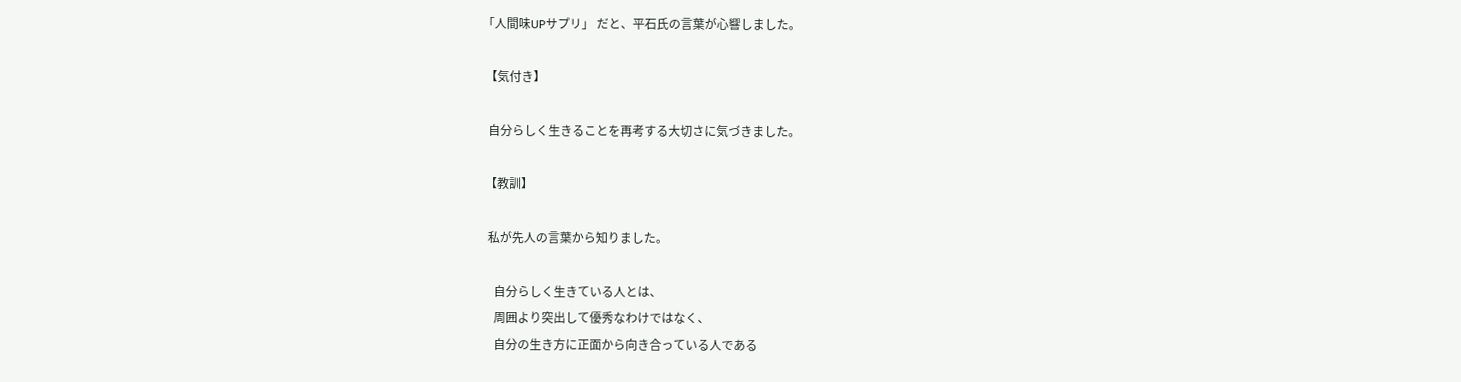「人間味UPサプリ」 だと、平石氏の言葉が心響しました。

 【気付き】

  自分らしく生きることを再考する大切さに気づきました。

 【教訓】

  私が先人の言葉から知りました。

    自分らしく生きている人とは、
    周囲より突出して優秀なわけではなく、
    自分の生き方に正面から向き合っている人である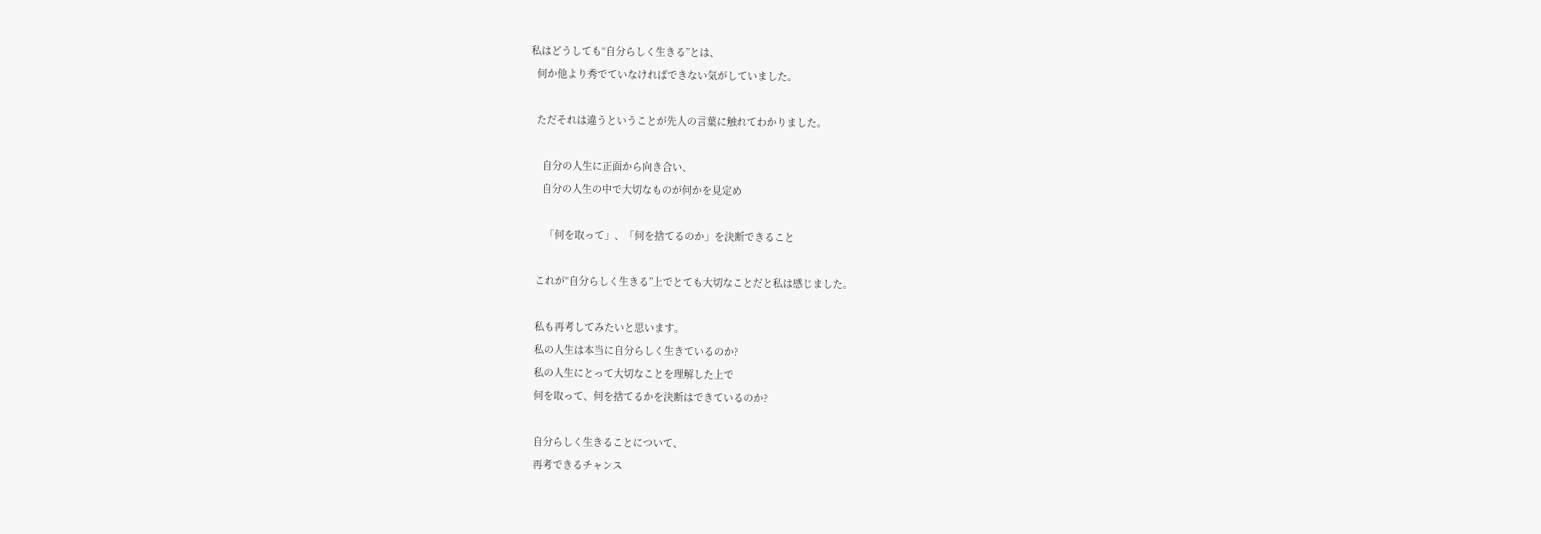私はどうしても“自分らしく生きる”とは、
  何か他より秀でていなければできない気がしていました。

  ただそれは違うということが先人の言葉に触れてわかりました。

    自分の人生に正面から向き合い、
    自分の人生の中で大切なものが何かを見定め

     「何を取って」、「何を捨てるのか」を決断できること

  これが“自分らしく生きる”上でとても大切なことだと私は感じました。

  私も再考してみたいと思います。
  私の人生は本当に自分らしく生きているのか?
  私の人生にとって大切なことを理解した上で
  何を取って、何を捨てるかを決断はできているのか?

  自分らしく生きることについて、
  再考できるチャンス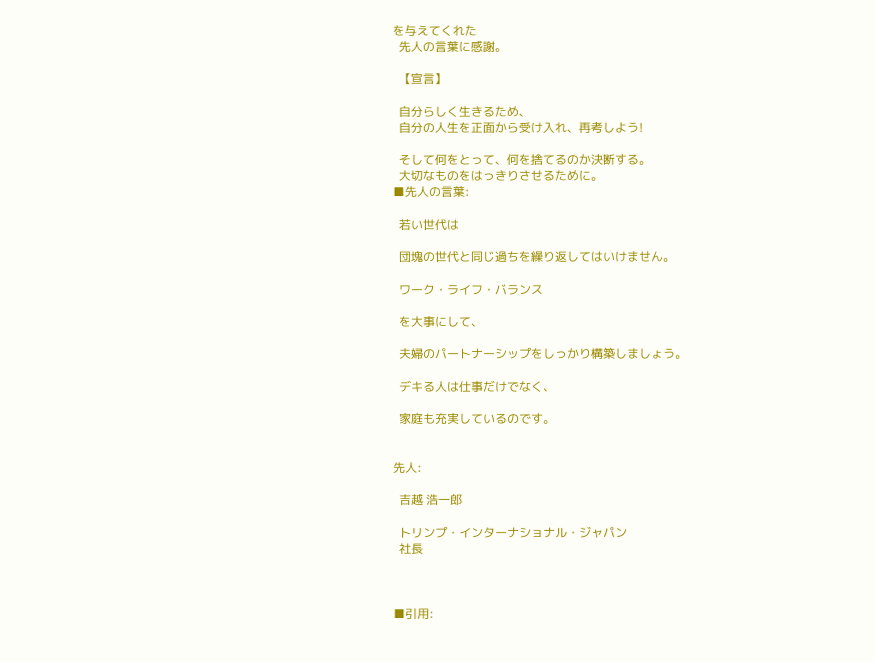を与えてくれた
  先人の言葉に感謝。

  【宣言】

  自分らしく生きるため、
  自分の人生を正面から受け入れ、再考しよう!

  そして何をとって、何を捨てるのか決断する。
  大切なものをはっきりさせるために。
■先人の言葉:

  若い世代は

  団塊の世代と同じ過ちを繰り返してはいけません。

  ワーク・ライフ・バランス

  を大事にして、

  夫婦のパートナーシップをしっかり構築しましょう。

  デキる人は仕事だけでなく、

  家庭も充実しているのです。


先人:

  吉越 浩一郎

  トリンプ・インターナショナル・ジャパン
  社長



■引用: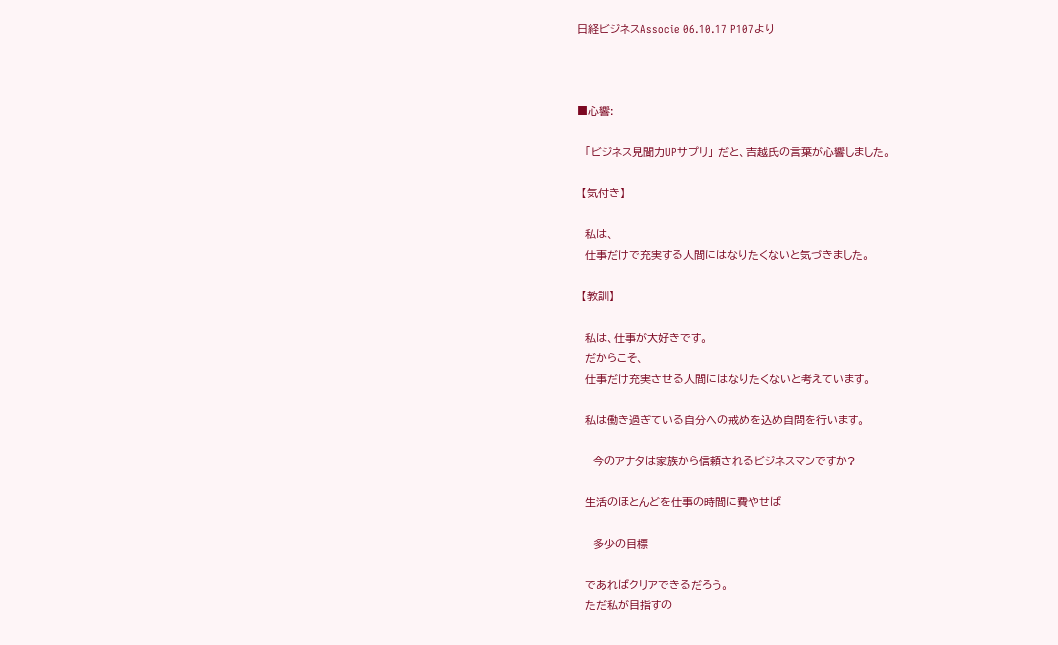日経ビジネスAssocie 06.10.17 P107より



■心響:

  「ビジネス見聞力UPサプリ」 だと、吉越氏の言葉が心響しました。

 【気付き】

  私は、
  仕事だけで充実する人間にはなりたくないと気づきました。

 【教訓】

  私は、仕事が大好きです。
  だからこそ、
  仕事だけ充実させる人間にはなりたくないと考えています。

  私は働き過ぎている自分への戒めを込め自問を行います。

    今のアナタは家族から信頼されるビジネスマンですか?

  生活のほとんどを仕事の時間に費やせば

    多少の目標

  であればクリアできるだろう。
  ただ私が目指すの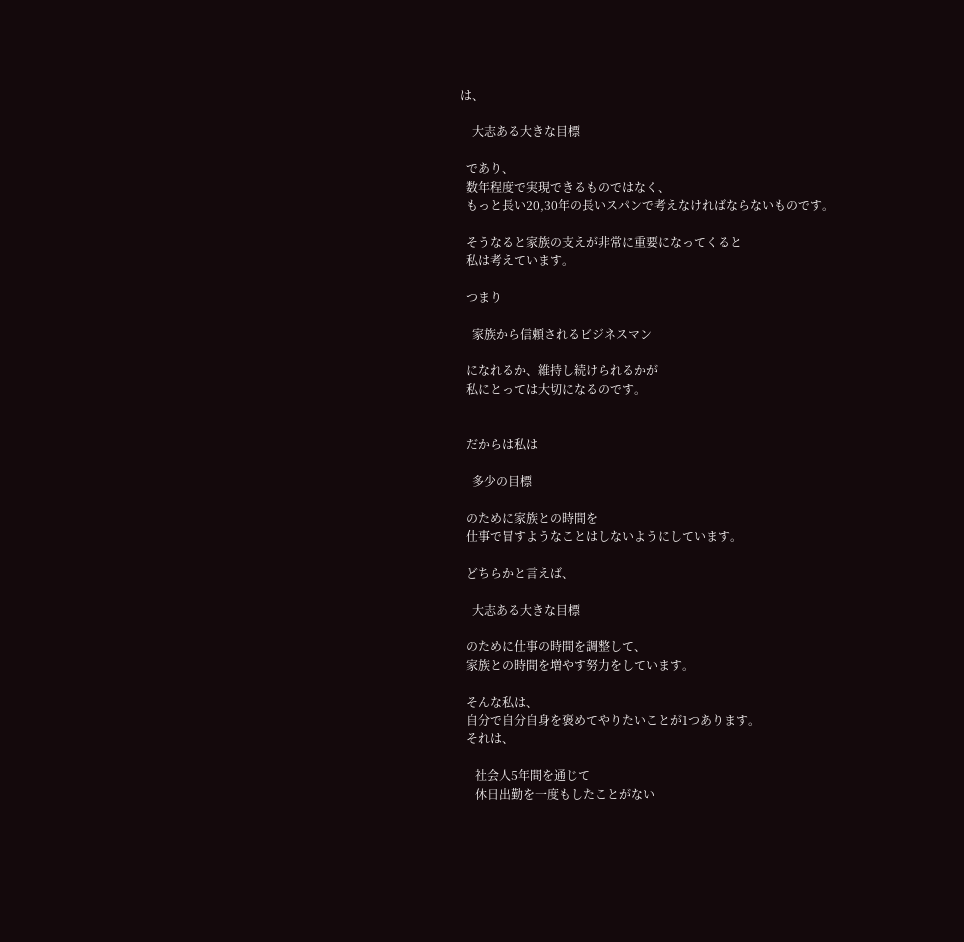は、

    大志ある大きな目標

  であり、
  数年程度で実現できるものではなく、
  もっと長い20,30年の長いスパンで考えなければならないものです。

  そうなると家族の支えが非常に重要になってくると
  私は考えています。

  つまり

    家族から信頼されるビジネスマン

  になれるか、維持し続けられるかが
  私にとっては大切になるのです。


  だからは私は

    多少の目標

  のために家族との時間を
  仕事で冒すようなことはしないようにしています。

  どちらかと言えば、

    大志ある大きな目標

  のために仕事の時間を調整して、
  家族との時間を増やす努力をしています。

  そんな私は、
  自分で自分自身を褒めてやりたいことが1つあります。
  それは、

     社会人5年間を通じて
     休日出勤を一度もしたことがない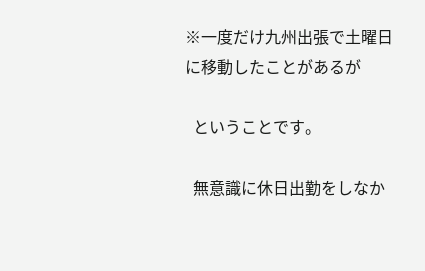※一度だけ九州出張で土曜日に移動したことがあるが

  ということです。

  無意識に休日出勤をしなか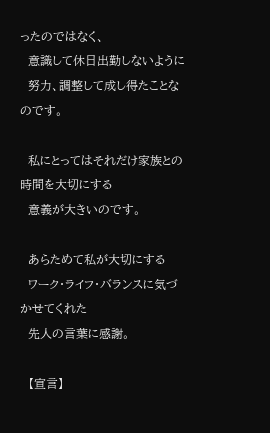ったのではなく、
  意識して休日出勤しないように
  努力、調整して成し得たことなのです。

  私にとってはそれだけ家族との時間を大切にする
  意義が大きいのです。

  あらためて私が大切にする
  ワーク・ライフ・バランスに気づかせてくれた
  先人の言葉に感謝。

  【宣言】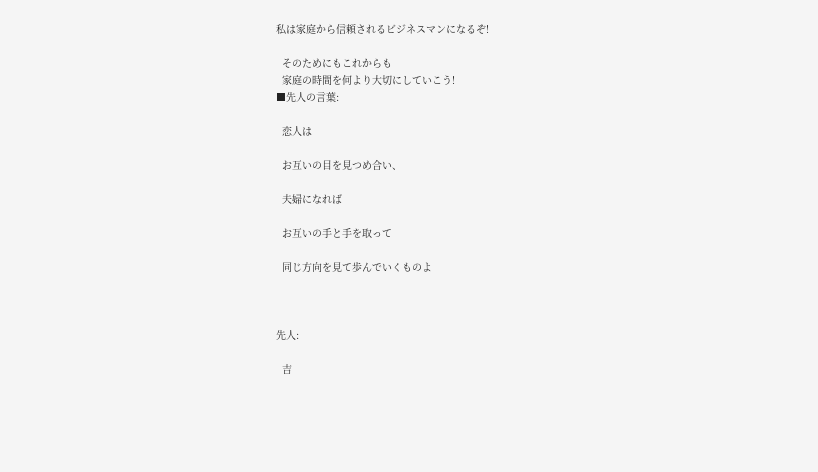私は家庭から信頼されるビジネスマンになるぞ!

  そのためにもこれからも
  家庭の時間を何より大切にしていこう!
■先人の言葉:

  恋人は

  お互いの目を見つめ合い、

  夫婦になれば

  お互いの手と手を取って

  同じ方向を見て歩んでいくものよ



先人:

  吉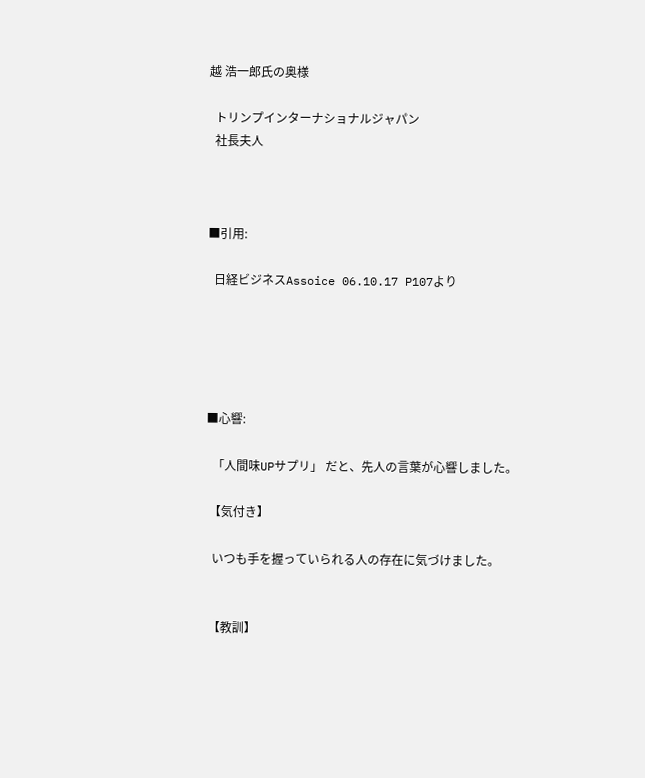越 浩一郎氏の奥様

  トリンプインターナショナルジャパン
  社長夫人



■引用:

  日経ビジネスAssoice 06.10.17 P107より





■心響:

  「人間味UPサプリ」 だと、先人の言葉が心響しました。

 【気付き】

  いつも手を握っていられる人の存在に気づけました。


 【教訓】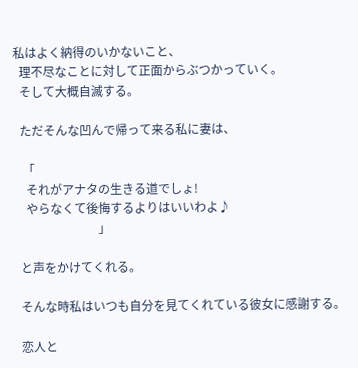私はよく納得のいかないこと、
  理不尽なことに対して正面からぶつかっていく。
  そして大概自滅する。

  ただそんな凹んで帰って来る私に妻は、

   「
    それがアナタの生きる道でしょ!
    やらなくて後悔するよりはいいわよ♪
                            」

  と声をかけてくれる。

  そんな時私はいつも自分を見てくれている彼女に感謝する。

  恋人と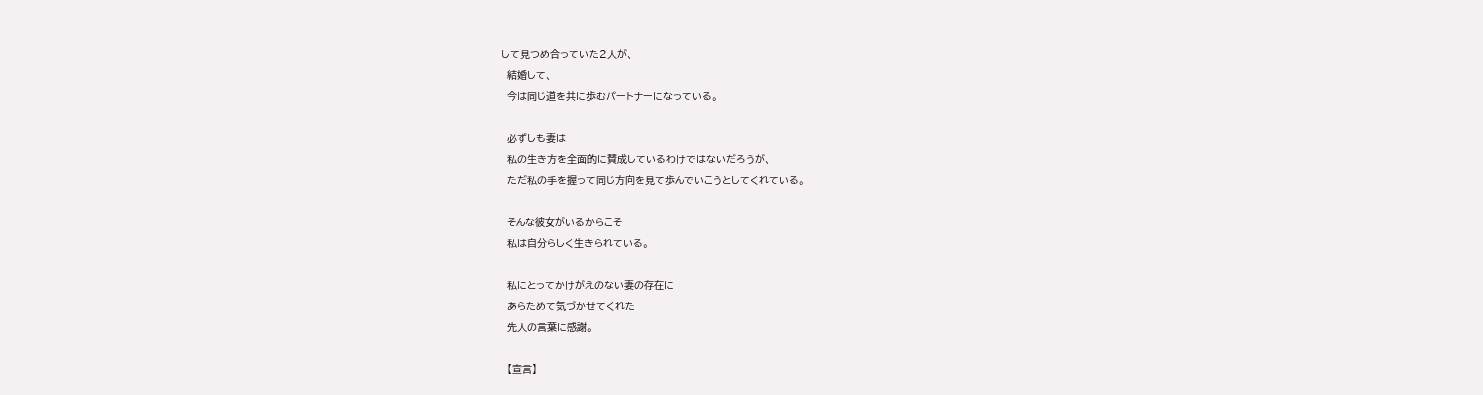して見つめ合っていた2人が、
  結婚して、
  今は同じ道を共に歩むパートナーになっている。

  必ずしも妻は
  私の生き方を全面的に賛成しているわけではないだろうが、
  ただ私の手を握って同じ方向を見て歩んでいこうとしてくれている。

  そんな彼女がいるからこそ
  私は自分らしく生きられている。

  私にとってかけがえのない妻の存在に
  あらためて気づかせてくれた
  先人の言葉に感謝。

  【宣言】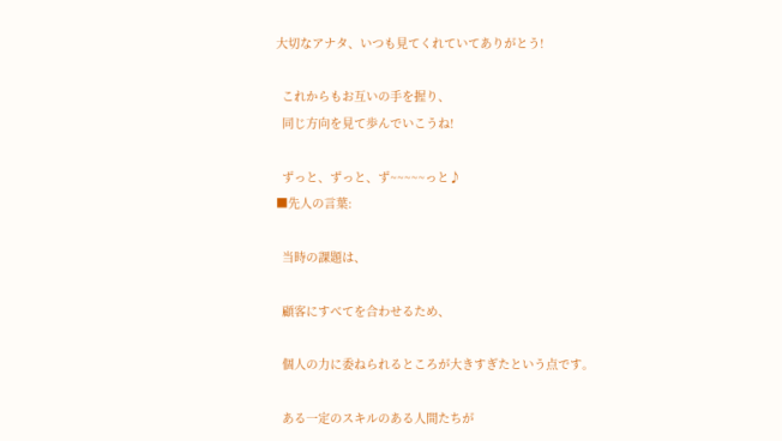大切なアナタ、いつも見てくれていてありがとう!

  これからもお互いの手を握り、
  同じ方向を見て歩んでいこうね!

  ずっと、ずっと、ず~~~~~っと♪
■先人の言葉:

  当時の課題は、

  顧客にすべてを合わせるため、

  個人の力に委ねられるところが大きすぎたという点です。

  ある一定のスキルのある人間たちが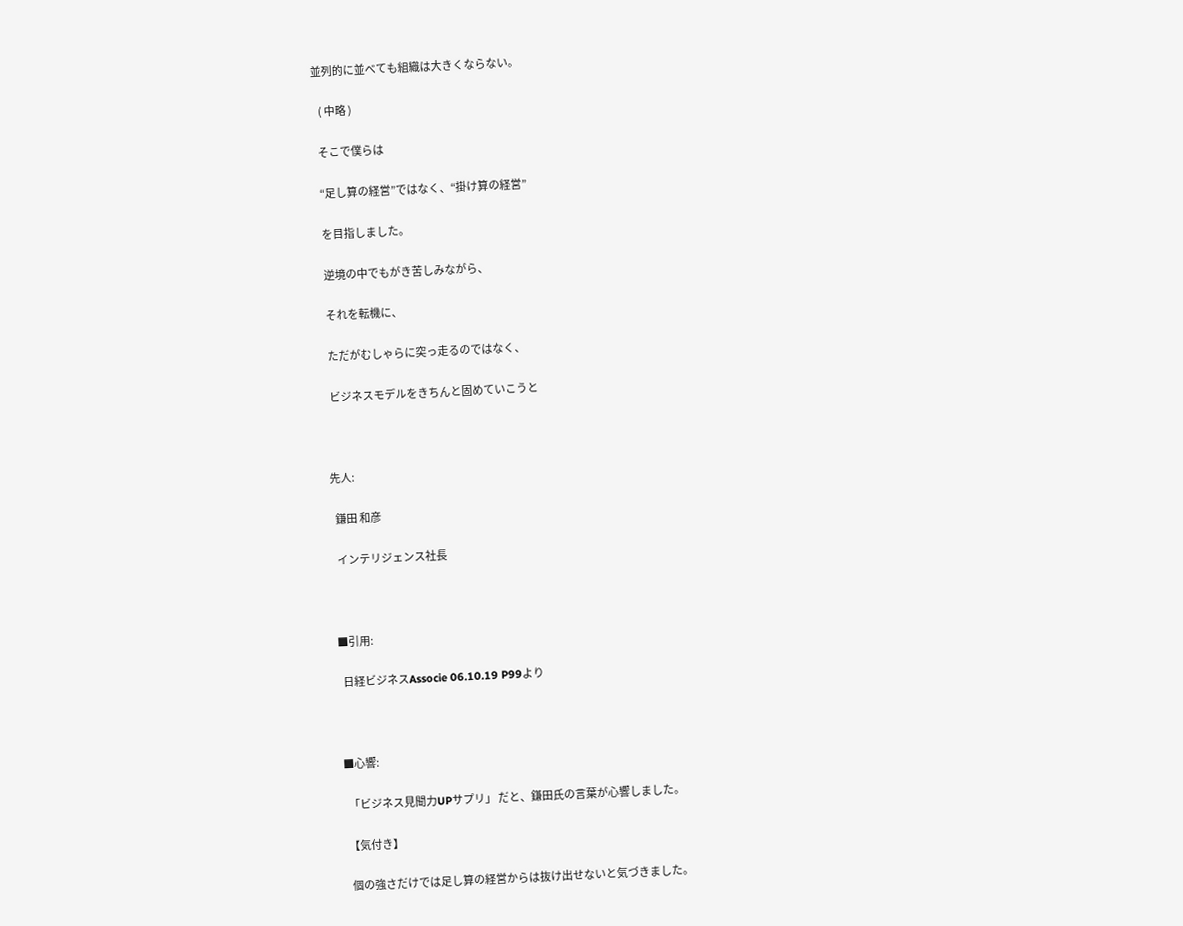並列的に並べても組織は大きくならない。

   ( 中略 )

  そこで僕らは

  “足し算の経営”ではなく、“掛け算の経営”

  を目指しました。

  逆境の中でもがき苦しみながら、

  それを転機に、

  ただがむしゃらに突っ走るのではなく、

  ビジネスモデルをきちんと固めていこうと



先人:

  鎌田 和彦

  インテリジェンス社長



■引用:

  日経ビジネスAssocie 06.10.19 P99より



■心響:

  「ビジネス見聞力UPサプリ」 だと、鎌田氏の言葉が心響しました。

 【気付き】

  個の強さだけでは足し算の経営からは抜け出せないと気づきました。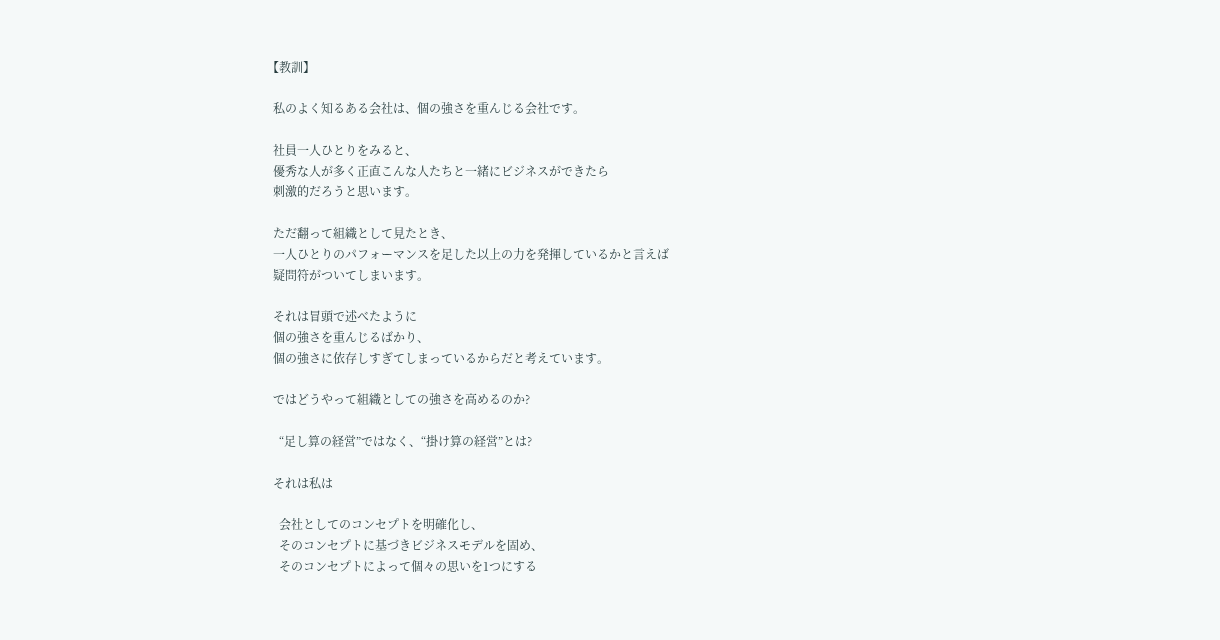【教訓】

  私のよく知るある会社は、個の強さを重んじる会社です。

  社員一人ひとりをみると、
  優秀な人が多く正直こんな人たちと一緒にビジネスができたら
  刺激的だろうと思います。

  ただ翻って組織として見たとき、
  一人ひとりのパフォーマンスを足した以上の力を発揮しているかと言えば
  疑問符がついてしまいます。

  それは冒頭で述べたように
  個の強さを重んじるばかり、
  個の強さに依存しすぎてしまっているからだと考えています。

  ではどうやって組織としての強さを高めるのか?

    “足し算の経営”ではなく、“掛け算の経営”とは?

  それは私は

    会社としてのコンセプトを明確化し、
    そのコンセプトに基づきビジネスモデルを固め、
    そのコンセプトによって個々の思いを1つにする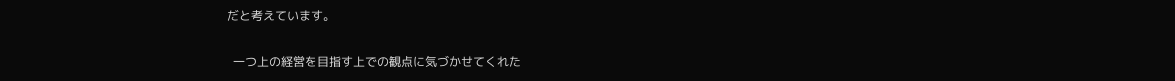だと考えています。

  一つ上の経営を目指す上での観点に気づかせてくれた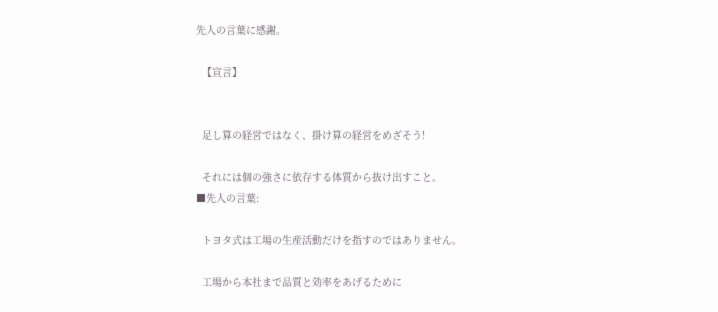先人の言葉に感謝。

  【宣言】


  足し算の経営ではなく、掛け算の経営をめざそう!

  それには個の強さに依存する体質から抜け出すこと。
■先人の言葉:

  トヨタ式は工場の生産活動だけを指すのではありません。

  工場から本社まで品質と効率をあげるために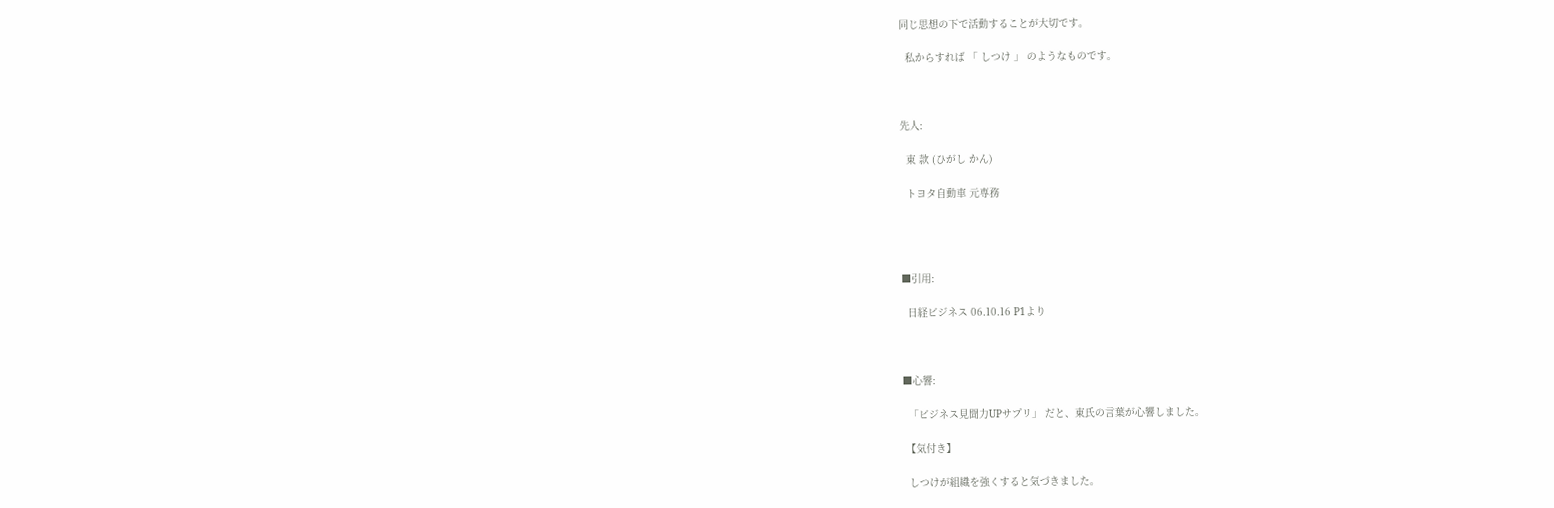同じ思想の下で活動することが大切です。

  私からすれば 「 しつけ 」 のようなものです。



先人:

  東 款 (ひがし かん)

  トヨタ自動車 元専務




■引用:

  日経ビジネス 06.10.16 P1より



■心響:

  「ビジネス見聞力UPサプリ」 だと、東氏の言葉が心響しました。

 【気付き】

  しつけが組織を強くすると気づきました。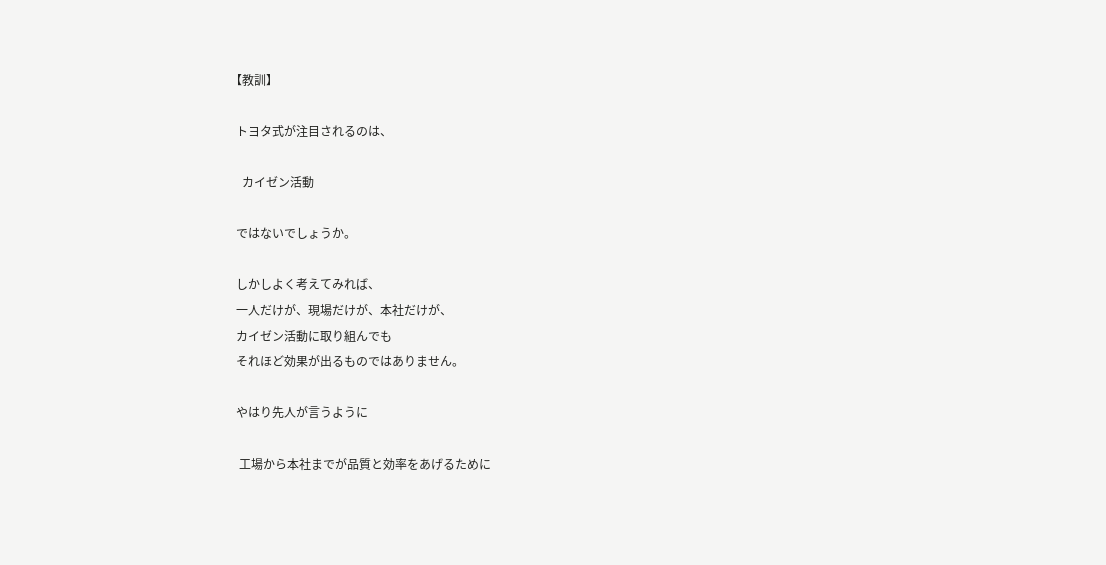【教訓】

  トヨタ式が注目されるのは、

    カイゼン活動

  ではないでしょうか。

  しかしよく考えてみれば、
  一人だけが、現場だけが、本社だけが、
  カイゼン活動に取り組んでも
  それほど効果が出るものではありません。

  やはり先人が言うように

   工場から本社までが品質と効率をあげるために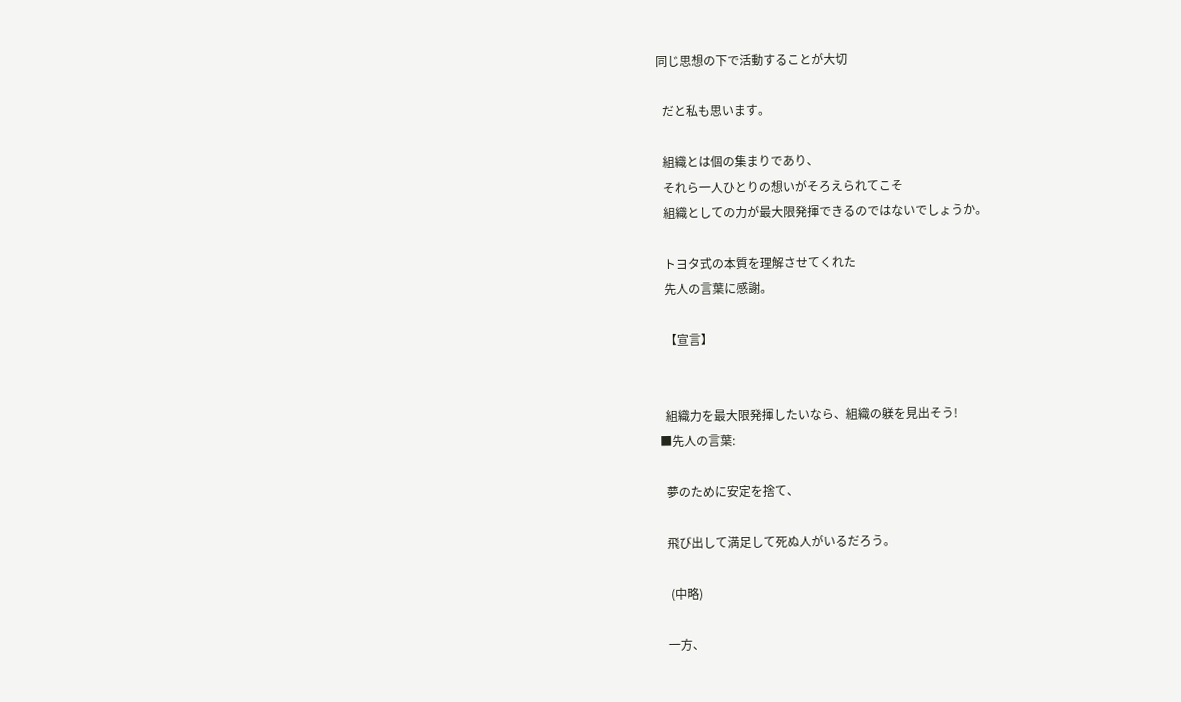同じ思想の下で活動することが大切

  だと私も思います。

  組織とは個の集まりであり、
  それら一人ひとりの想いがそろえられてこそ
  組織としての力が最大限発揮できるのではないでしょうか。

  トヨタ式の本質を理解させてくれた
  先人の言葉に感謝。

  【宣言】


  組織力を最大限発揮したいなら、組織の躾を見出そう!
■先人の言葉:

  夢のために安定を捨て、

  飛び出して満足して死ぬ人がいるだろう。

   (中略)

  一方、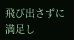飛び出さずに満足し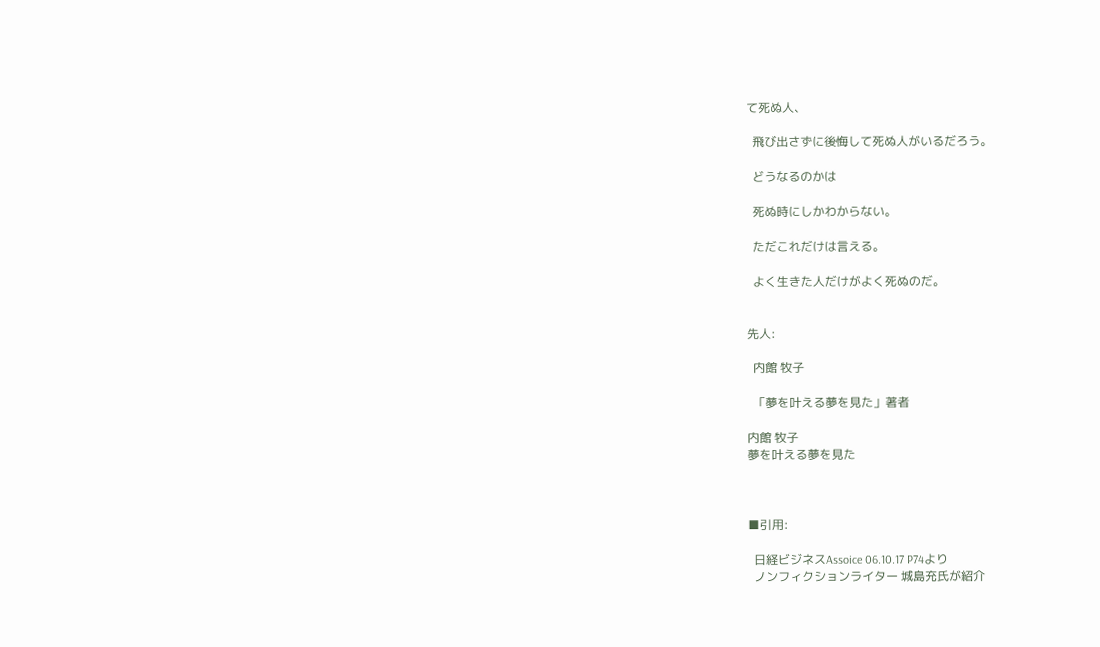て死ぬ人、

  飛び出さずに後悔して死ぬ人がいるだろう。

  どうなるのかは

  死ぬ時にしかわからない。

  ただこれだけは言える。

  よく生きた人だけがよく死ぬのだ。


先人:

  内館 牧子

  「夢を叶える夢を見た」著者

内館 牧子
夢を叶える夢を見た



■引用:

  日経ビジネスAssoice 06.10.17 P74より
  ノンフィクションライター 城島充氏が紹介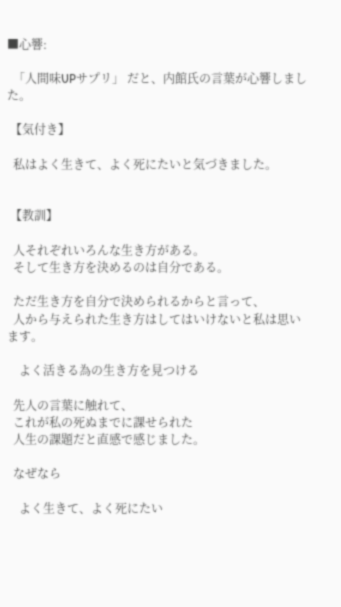■心響:

  「人間味UPサプリ」 だと、内館氏の言葉が心響しました。

 【気付き】

  私はよく生きて、よく死にたいと気づきました。


 【教訓】

  人それぞれいろんな生き方がある。
  そして生き方を決めるのは自分である。

  ただ生き方を自分で決められるからと言って、
  人から与えられた生き方はしてはいけないと私は思います。

    よく活きる為の生き方を見つける

  先人の言葉に触れて、
  これが私の死ぬまでに課せられた
  人生の課題だと直感で感じました。

  なぜなら

    よく生きて、よく死にたい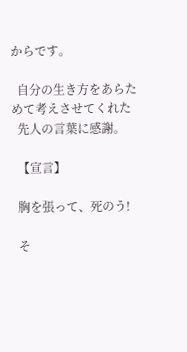からです。

  自分の生き方をあらためて考えさせてくれた
  先人の言葉に感謝。

  【宣言】

  胸を張って、死のう!

  そ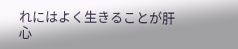れにはよく生きることが肝心